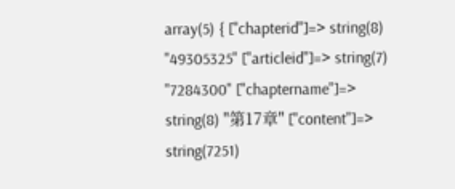array(5) { ["chapterid"]=> string(8) "49305325" ["articleid"]=> string(7) "7284300" ["chaptername"]=> string(8) "第17章" ["content"]=> string(7251)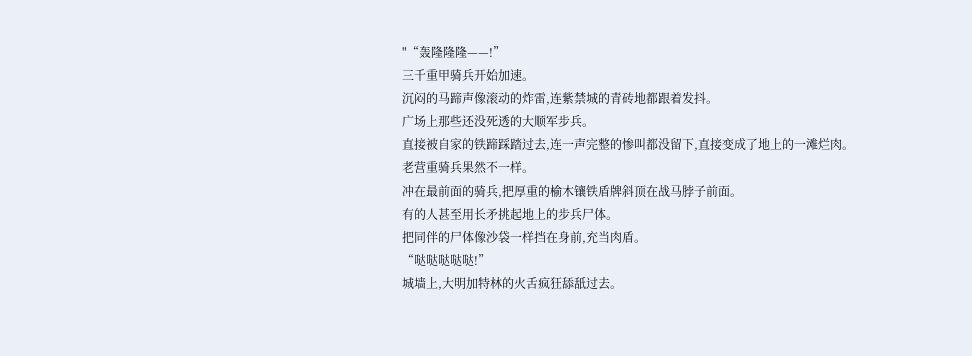"“轰隆隆隆——!”
三千重甲骑兵开始加速。
沉闷的马蹄声像滚动的炸雷,连紫禁城的青砖地都跟着发抖。
广场上那些还没死透的大顺军步兵。
直接被自家的铁蹄踩踏过去,连一声完整的惨叫都没留下,直接变成了地上的一滩烂肉。
老营重骑兵果然不一样。
冲在最前面的骑兵,把厚重的榆木镶铁盾牌斜顶在战马脖子前面。
有的人甚至用长矛挑起地上的步兵尸体。
把同伴的尸体像沙袋一样挡在身前,充当肉盾。
“哒哒哒哒哒!”
城墙上,大明加特林的火舌疯狂舔舐过去。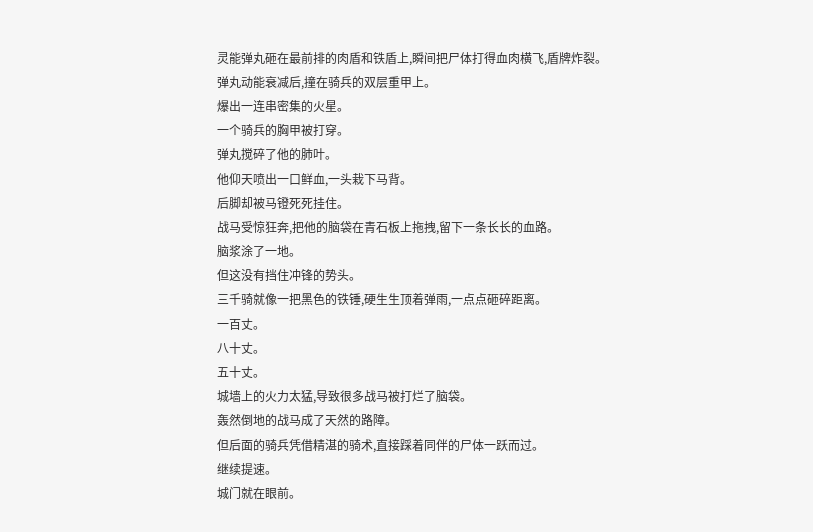灵能弹丸砸在最前排的肉盾和铁盾上,瞬间把尸体打得血肉横飞,盾牌炸裂。
弹丸动能衰减后,撞在骑兵的双层重甲上。
爆出一连串密集的火星。
一个骑兵的胸甲被打穿。
弹丸搅碎了他的肺叶。
他仰天喷出一口鲜血,一头栽下马背。
后脚却被马镫死死挂住。
战马受惊狂奔,把他的脑袋在青石板上拖拽,留下一条长长的血路。
脑浆涂了一地。
但这没有挡住冲锋的势头。
三千骑就像一把黑色的铁锤,硬生生顶着弹雨,一点点砸碎距离。
一百丈。
八十丈。
五十丈。
城墙上的火力太猛,导致很多战马被打烂了脑袋。
轰然倒地的战马成了天然的路障。
但后面的骑兵凭借精湛的骑术,直接踩着同伴的尸体一跃而过。
继续提速。
城门就在眼前。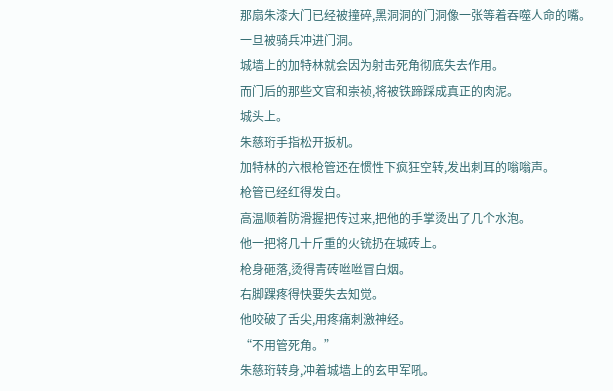那扇朱漆大门已经被撞碎,黑洞洞的门洞像一张等着吞噬人命的嘴。
一旦被骑兵冲进门洞。
城墙上的加特林就会因为射击死角彻底失去作用。
而门后的那些文官和崇祯,将被铁蹄踩成真正的肉泥。
城头上。
朱慈珩手指松开扳机。
加特林的六根枪管还在惯性下疯狂空转,发出刺耳的嗡嗡声。
枪管已经红得发白。
高温顺着防滑握把传过来,把他的手掌烫出了几个水泡。
他一把将几十斤重的火铳扔在城砖上。
枪身砸落,烫得青砖咝咝冒白烟。
右脚踝疼得快要失去知觉。
他咬破了舌尖,用疼痛刺激神经。
“不用管死角。”
朱慈珩转身,冲着城墙上的玄甲军吼。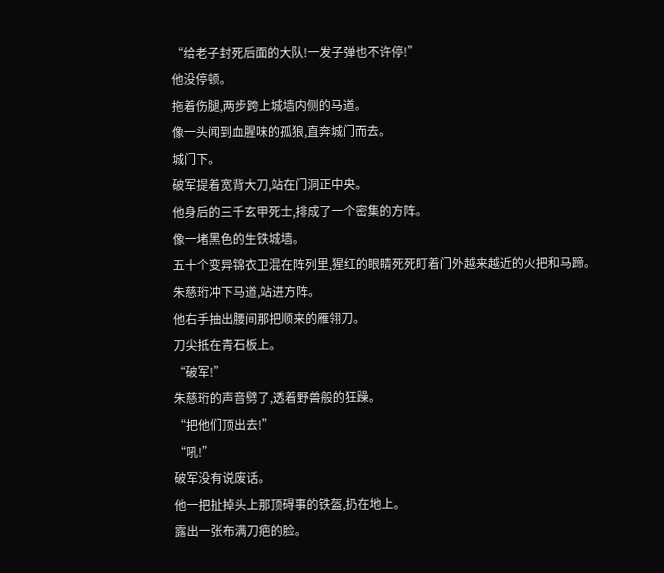“给老子封死后面的大队!一发子弹也不许停!”
他没停顿。
拖着伤腿,两步跨上城墙内侧的马道。
像一头闻到血腥味的孤狼,直奔城门而去。
城门下。
破军提着宽背大刀,站在门洞正中央。
他身后的三千玄甲死士,排成了一个密集的方阵。
像一堵黑色的生铁城墙。
五十个变异锦衣卫混在阵列里,猩红的眼睛死死盯着门外越来越近的火把和马蹄。
朱慈珩冲下马道,站进方阵。
他右手抽出腰间那把顺来的雁翎刀。
刀尖抵在青石板上。
“破军!”
朱慈珩的声音劈了,透着野兽般的狂躁。
“把他们顶出去!”
“吼!”
破军没有说废话。
他一把扯掉头上那顶碍事的铁盔,扔在地上。
露出一张布满刀疤的脸。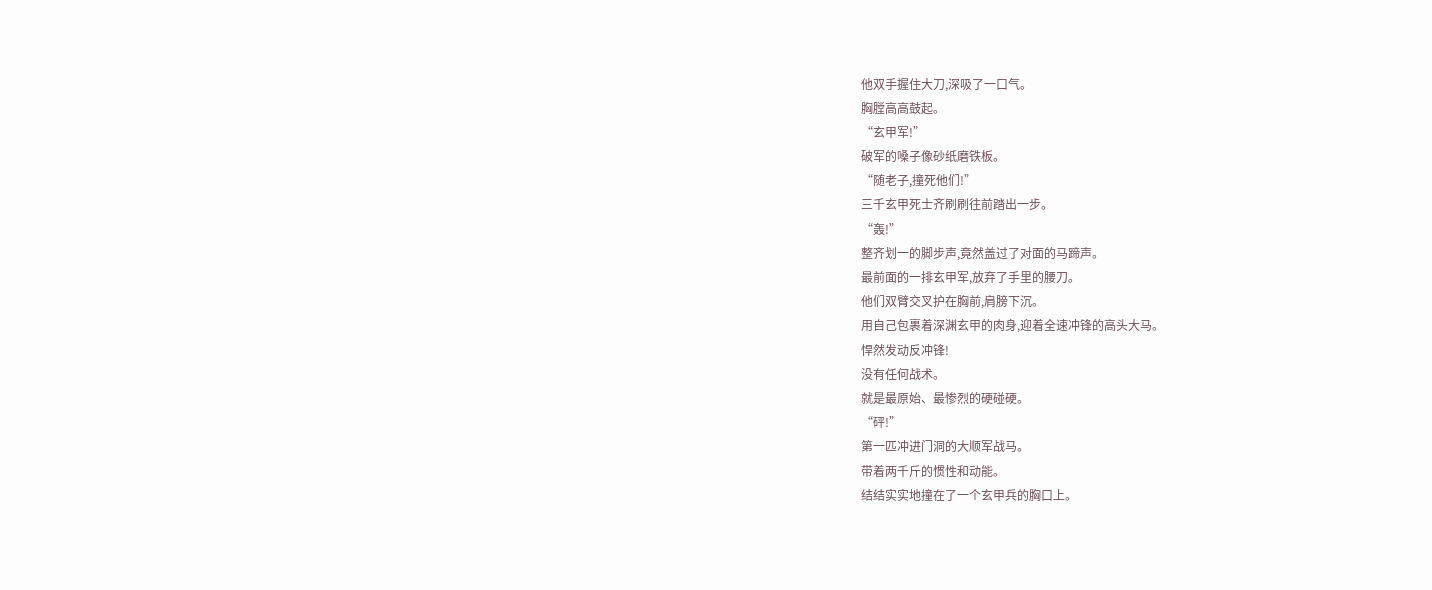他双手握住大刀,深吸了一口气。
胸膛高高鼓起。
“玄甲军!”
破军的嗓子像砂纸磨铁板。
“随老子,撞死他们!”
三千玄甲死士齐刷刷往前踏出一步。
“轰!”
整齐划一的脚步声,竟然盖过了对面的马蹄声。
最前面的一排玄甲军,放弃了手里的腰刀。
他们双臂交叉护在胸前,肩膀下沉。
用自己包裹着深渊玄甲的肉身,迎着全速冲锋的高头大马。
悍然发动反冲锋!
没有任何战术。
就是最原始、最惨烈的硬碰硬。
“砰!”
第一匹冲进门洞的大顺军战马。
带着两千斤的惯性和动能。
结结实实地撞在了一个玄甲兵的胸口上。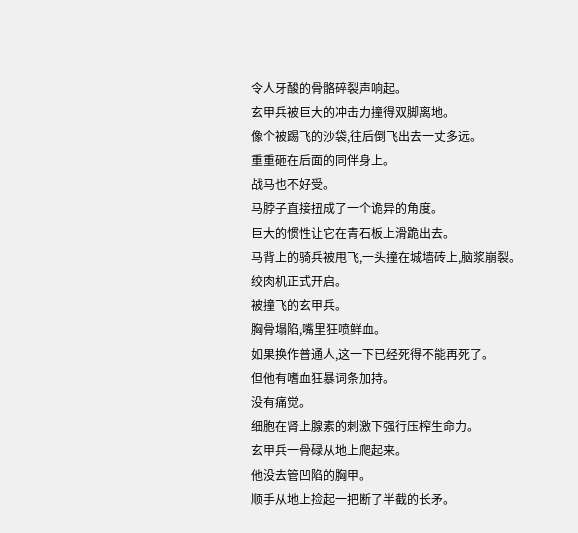令人牙酸的骨骼碎裂声响起。
玄甲兵被巨大的冲击力撞得双脚离地。
像个被踢飞的沙袋,往后倒飞出去一丈多远。
重重砸在后面的同伴身上。
战马也不好受。
马脖子直接扭成了一个诡异的角度。
巨大的惯性让它在青石板上滑跪出去。
马背上的骑兵被甩飞,一头撞在城墙砖上,脑浆崩裂。
绞肉机正式开启。
被撞飞的玄甲兵。
胸骨塌陷,嘴里狂喷鲜血。
如果换作普通人,这一下已经死得不能再死了。
但他有嗜血狂暴词条加持。
没有痛觉。
细胞在肾上腺素的刺激下强行压榨生命力。
玄甲兵一骨碌从地上爬起来。
他没去管凹陷的胸甲。
顺手从地上捡起一把断了半截的长矛。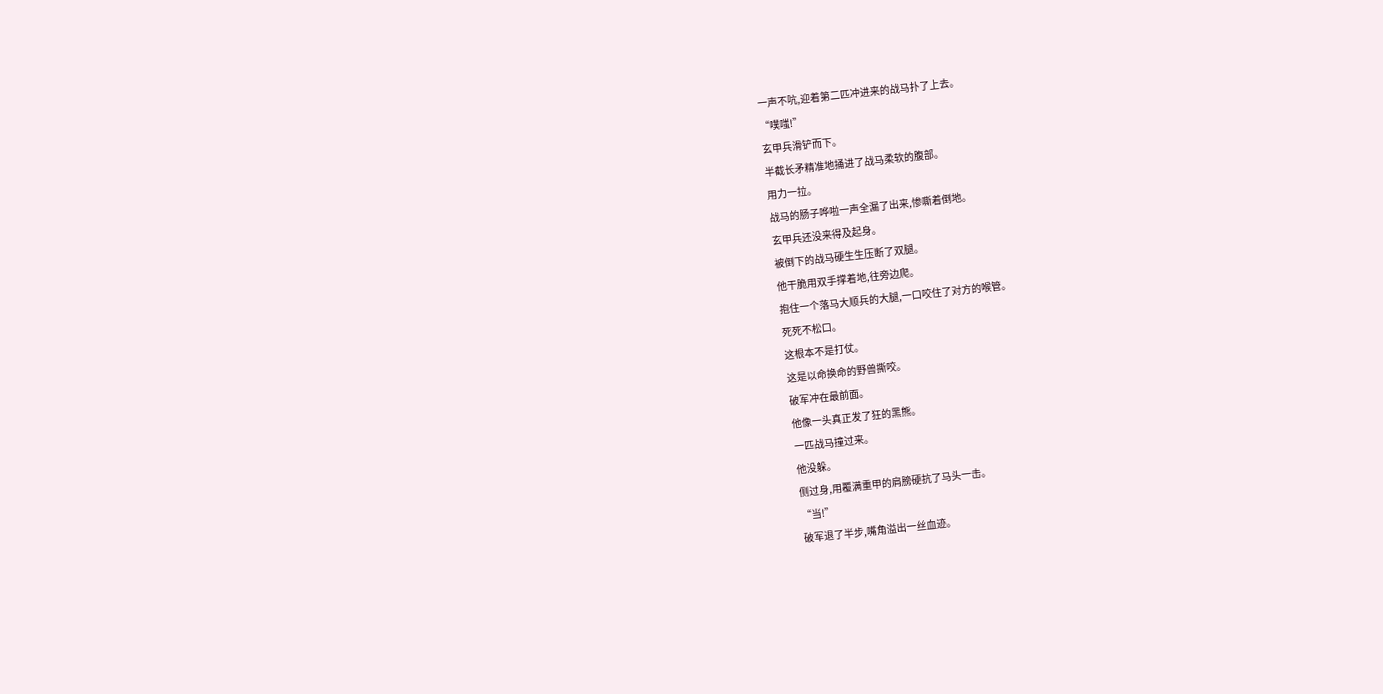一声不吭,迎着第二匹冲进来的战马扑了上去。
“噗嗤!”
玄甲兵滑铲而下。
半截长矛精准地捅进了战马柔软的腹部。
用力一拉。
战马的肠子哗啦一声全漏了出来,惨嘶着倒地。
玄甲兵还没来得及起身。
被倒下的战马硬生生压断了双腿。
他干脆用双手撑着地,往旁边爬。
抱住一个落马大顺兵的大腿,一口咬住了对方的喉管。
死死不松口。
这根本不是打仗。
这是以命换命的野兽撕咬。
破军冲在最前面。
他像一头真正发了狂的黑熊。
一匹战马撞过来。
他没躲。
侧过身,用覆满重甲的肩膀硬抗了马头一击。
“当!”
破军退了半步,嘴角溢出一丝血迹。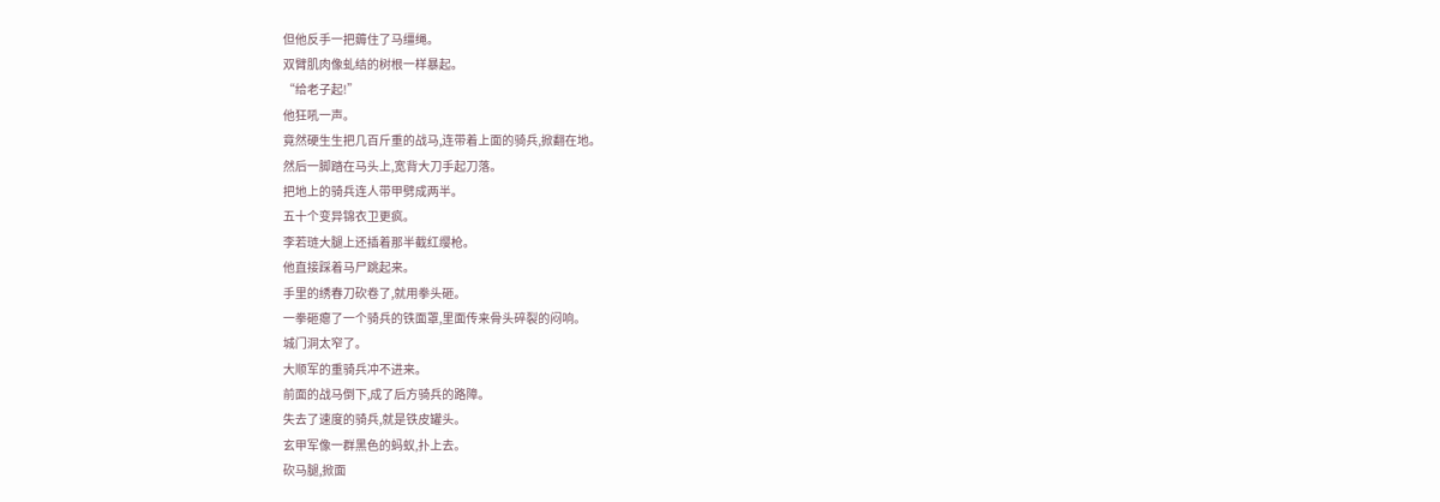但他反手一把薅住了马缰绳。
双臂肌肉像虬结的树根一样暴起。
“给老子起!”
他狂吼一声。
竟然硬生生把几百斤重的战马,连带着上面的骑兵,掀翻在地。
然后一脚踏在马头上,宽背大刀手起刀落。
把地上的骑兵连人带甲劈成两半。
五十个变异锦衣卫更疯。
李若琏大腿上还插着那半截红缨枪。
他直接踩着马尸跳起来。
手里的绣春刀砍卷了,就用拳头砸。
一拳砸瘪了一个骑兵的铁面罩,里面传来骨头碎裂的闷响。
城门洞太窄了。
大顺军的重骑兵冲不进来。
前面的战马倒下,成了后方骑兵的路障。
失去了速度的骑兵,就是铁皮罐头。
玄甲军像一群黑色的蚂蚁,扑上去。
砍马腿,掀面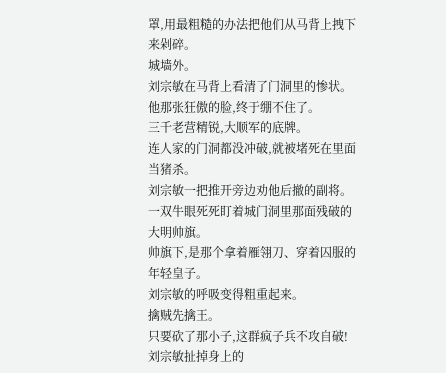罩,用最粗糙的办法把他们从马背上拽下来剁碎。
城墙外。
刘宗敏在马背上看清了门洞里的惨状。
他那张狂傲的脸,终于绷不住了。
三千老营精锐,大顺军的底牌。
连人家的门洞都没冲破,就被堵死在里面当猪杀。
刘宗敏一把推开旁边劝他后撤的副将。
一双牛眼死死盯着城门洞里那面残破的大明帅旗。
帅旗下,是那个拿着雁翎刀、穿着囚服的年轻皇子。
刘宗敏的呼吸变得粗重起来。
擒贼先擒王。
只要砍了那小子,这群疯子兵不攻自破!
刘宗敏扯掉身上的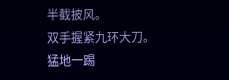半截披风。
双手握紧九环大刀。
猛地一踢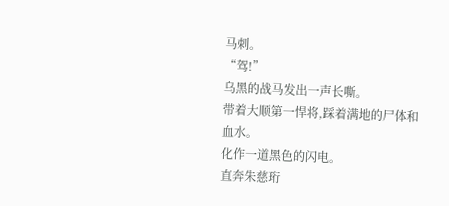马刺。
“驾!”
乌黑的战马发出一声长嘶。
带着大顺第一悍将,踩着满地的尸体和血水。
化作一道黑色的闪电。
直奔朱慈珩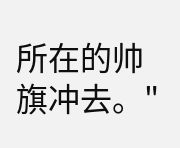所在的帅旗冲去。"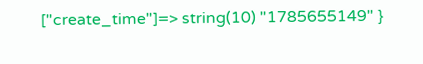["create_time"]=> string(10) "1785655149" }